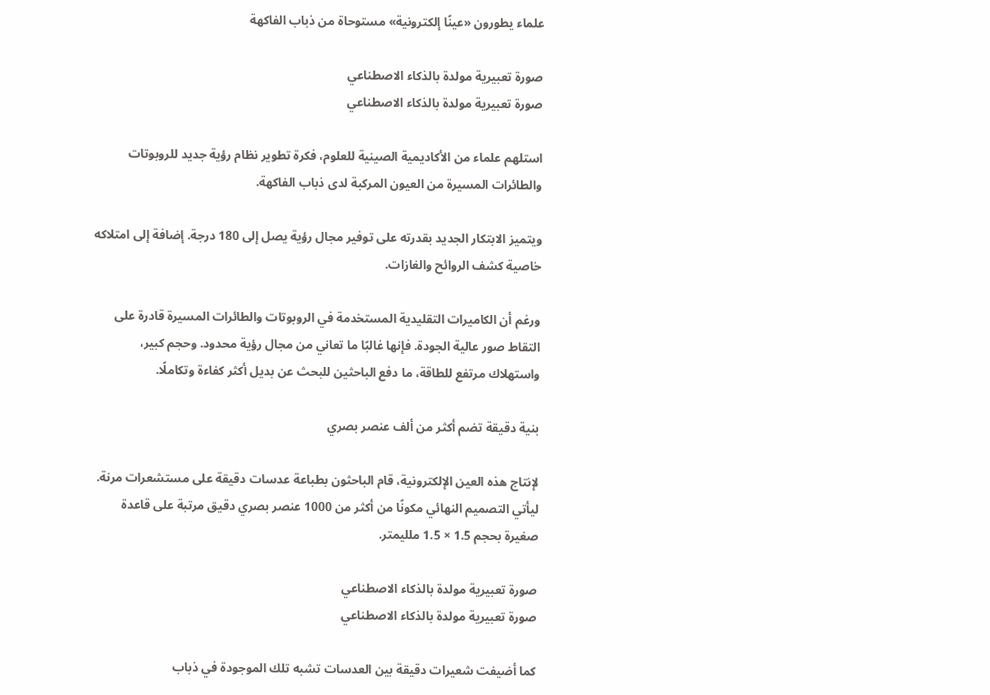علماء يطورون «عينًا إلكترونية» مستوحاة من ذباب الفاكهة

صورة تعبيرية مولدة بالذكاء الاصطناعي
صورة تعبيرية مولدة بالذكاء الاصطناعي

استلهم علماء من الأكاديمية الصينية للعلوم، فكرة تطوير نظام رؤية جديد للروبوتات والطائرات المسيرة من العيون المركبة لدى ذباب الفاكهة.

ويتميز الابتكار الجديد بقدرته على توفير مجال رؤية يصل إلى 180 درجة. إضافة إلى امتلاكه خاصية كشف الروائح والغازات.

ورغم أن الكاميرات التقليدية المستخدمة في الروبوتات والطائرات المسيرة قادرة على التقاط صور عالية الجودة. فإنها غالبًا ما تعاني من مجال رؤية محدود. وحجم كبير، واستهلاك مرتفع للطاقة، ما دفع الباحثين للبحث عن بديل أكثر كفاءة وتكاملًا.

بنية دقيقة تضم أكثر من ألف عنصر بصري

لإنتاج هذه العين الإلكترونية، قام الباحثون بطباعة عدسات دقيقة على مستشعرات مرنة. ليأتي التصميم النهائي مكونًا من أكثر من 1000 عنصر بصري دقيق مرتبة على قاعدة صغيرة بحجم 1.5 × 1.5 ملليمتر.

صورة تعبيرية مولدة بالذكاء الاصطناعي
صورة تعبيرية مولدة بالذكاء الاصطناعي

كما أضيفت شعيرات دقيقة بين العدسات تشبه تلك الموجودة في ذباب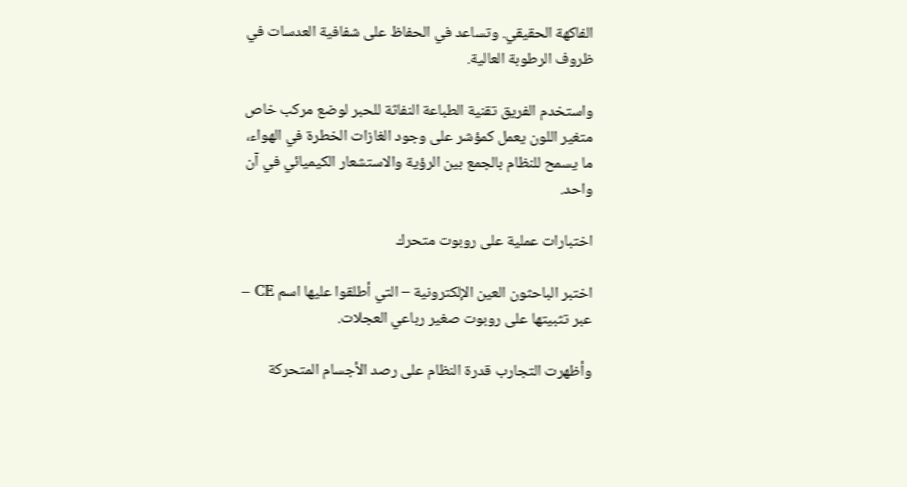الفاكهة الحقيقي. وتساعد في الحفاظ على شفافية العدسات في ظروف الرطوبة العالية.

واستخدم الفريق تقنية الطباعة النفاثة للحبر لوضع مركب خاص متغير اللون يعمل كمؤشر على وجود الغازات الخطرة في الهواء، ما يسمح للنظام بالجمع بين الرؤية والاستشعار الكيميائي في آن واحد.

اختبارات عملية على روبوت متحرك

اختبر الباحثون العين الإلكترونية – التي أطلقوا عليها اسم CE – عبر تثبيتها على روبوت صغير رباعي العجلات.

وأظهرت التجارب قدرة النظام على رصد الأجسام المتحركة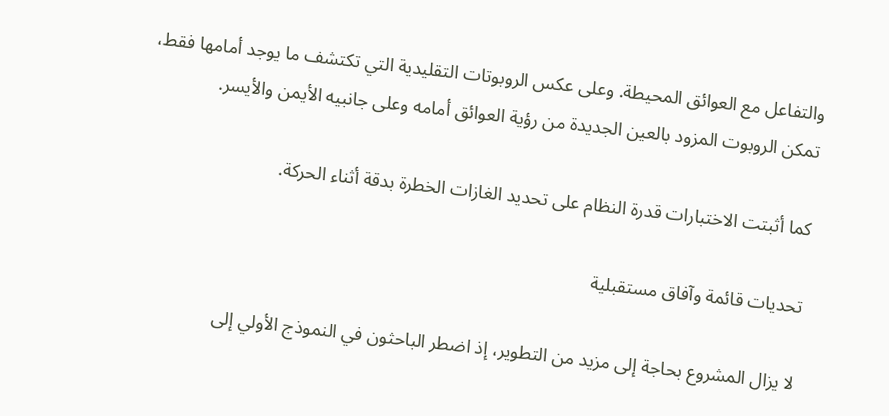والتفاعل مع العوائق المحيطة. وعلى عكس الروبوتات التقليدية التي تكتشف ما يوجد أمامها فقط، تمكن الروبوت المزود بالعين الجديدة من رؤية العوائق أمامه وعلى جانبيه الأيمن والأيسر.

كما أثبتت الاختبارات قدرة النظام على تحديد الغازات الخطرة بدقة أثناء الحركة.

تحديات قائمة وآفاق مستقبلية

لا يزال المشروع بحاجة إلى مزيد من التطوير، إذ اضطر الباحثون في النموذج الأولي إلى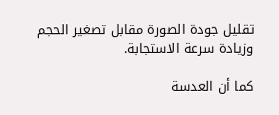تقليل جودة الصورة مقابل تصغير الحجم وزيادة سرعة الاستجابة.

كما أن العدسة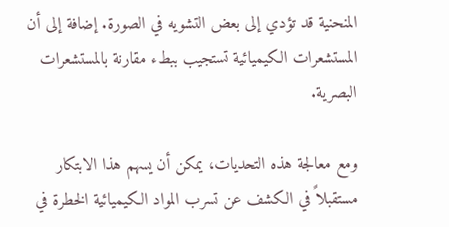المنحنية قد تؤدي إلى بعض التشويه في الصورة. إضافة إلى أن المستشعرات الكيميائية تستجيب ببطء مقارنة بالمستشعرات البصرية.

ومع معالجة هذه التحديات، يمكن أن يسهم هذا الابتكار مستقبلاً في الكشف عن تسرب المواد الكيميائية الخطرة في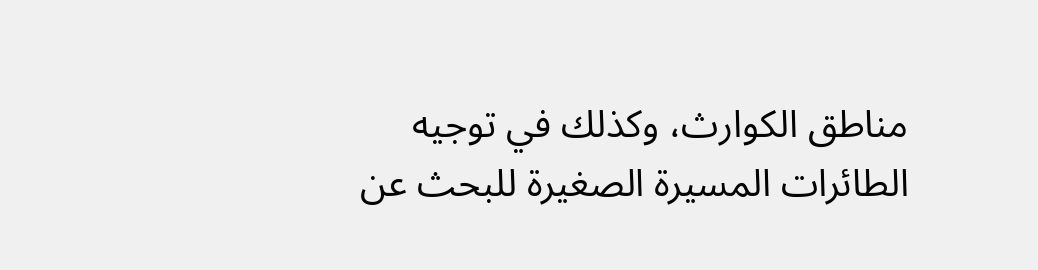مناطق الكوارث، وكذلك في توجيه الطائرات المسيرة الصغيرة للبحث عن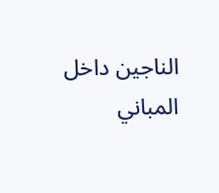الناجين داخل المباني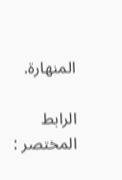المنهارة.

الرابط المختصر :